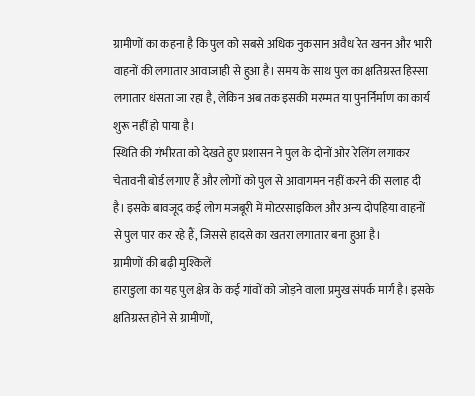ग्रामीणों का कहना है कि पुल को सबसे अधिक नुकसान अवैध रेत खनन और भारी वाहनों की लगातार आवाजाही से हुआ है। समय के साथ पुल का क्षतिग्रस्त हिस्सा लगातार धंसता जा रहा है, लेकिन अब तक इसकी मरम्मत या पुनर्निर्माण का कार्य शुरू नहीं हो पाया है।
स्थिति की गंभीरता को देखते हुए प्रशासन ने पुल के दोनों ओर रेलिंग लगाकर चेतावनी बोर्ड लगाए हैं और लोगों को पुल से आवागमन नहीं करने की सलाह दी है। इसके बावजूद कई लोग मजबूरी में मोटरसाइकिल और अन्य दोपहिया वाहनों से पुल पार कर रहे हैं, जिससे हादसे का खतरा लगातार बना हुआ है।
ग्रामीणों की बढ़ी मुश्किलें
हाराडुला का यह पुल क्षेत्र के कई गांवों को जोड़ने वाला प्रमुख संपर्क मार्ग है। इसके क्षतिग्रस्त होने से ग्रामीणों,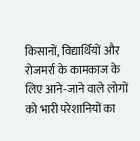किसानों, विद्यार्थियों और रोजमर्रा के कामकाज के लिए आने-जाने वाले लोगों को भारी परेशानियों का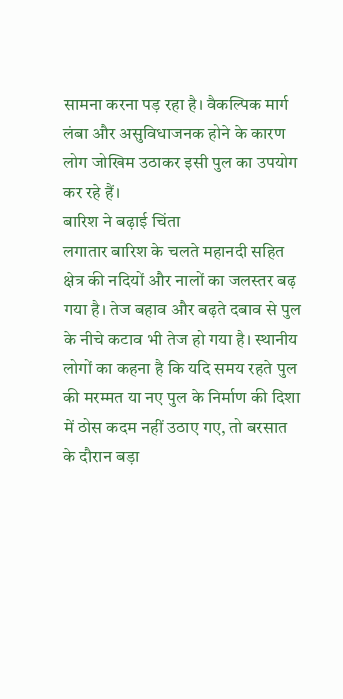सामना करना पड़ रहा है। वैकल्पिक मार्ग लंबा और असुविधाजनक होने के कारण लोग जोखिम उठाकर इसी पुल का उपयोग कर रहे हैं।
बारिश ने बढ़ाई चिंता
लगातार बारिश के चलते महानदी सहित क्षेत्र की नदियों और नालों का जलस्तर बढ़ गया है। तेज बहाव और बढ़ते दबाव से पुल के नीचे कटाव भी तेज हो गया है। स्थानीय लोगों का कहना है कि यदि समय रहते पुल की मरम्मत या नए पुल के निर्माण की दिशा में ठोस कदम नहीं उठाए गए, तो बरसात के दौरान बड़ा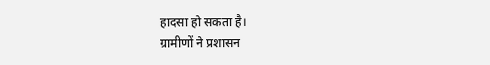हादसा हो सकता है।
ग्रामीणों ने प्रशासन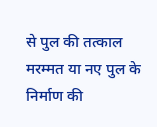से पुल की तत्काल मरम्मत या नए पुल के निर्माण की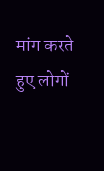मांग करते हुए लोगों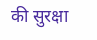की सुरक्षा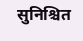सुनिश्चित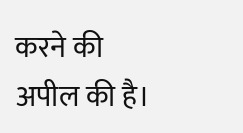करने की अपील की है।